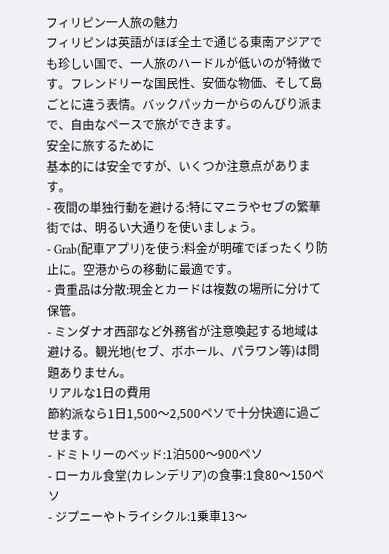フィリピン一人旅の魅力
フィリピンは英語がほぼ全土で通じる東南アジアでも珍しい国で、一人旅のハードルが低いのが特徴です。フレンドリーな国民性、安価な物価、そして島ごとに違う表情。バックパッカーからのんびり派まで、自由なペースで旅ができます。
安全に旅するために
基本的には安全ですが、いくつか注意点があります。
- 夜間の単独行動を避ける:特にマニラやセブの繁華街では、明るい大通りを使いましょう。
- Grab(配車アプリ)を使う:料金が明確でぼったくり防止に。空港からの移動に最適です。
- 貴重品は分散:現金とカードは複数の場所に分けて保管。
- ミンダナオ西部など外務省が注意喚起する地域は避ける。観光地(セブ、ボホール、パラワン等)は問題ありません。
リアルな1日の費用
節約派なら1日1,500〜2,500ペソで十分快適に過ごせます。
- ドミトリーのベッド:1泊500〜900ペソ
- ローカル食堂(カレンデリア)の食事:1食80〜150ペソ
- ジプニーやトライシクル:1乗車13〜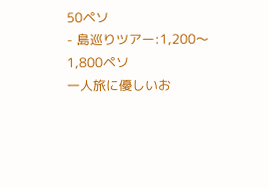50ペソ
- 島巡りツアー:1,200〜1,800ペソ
一人旅に優しいお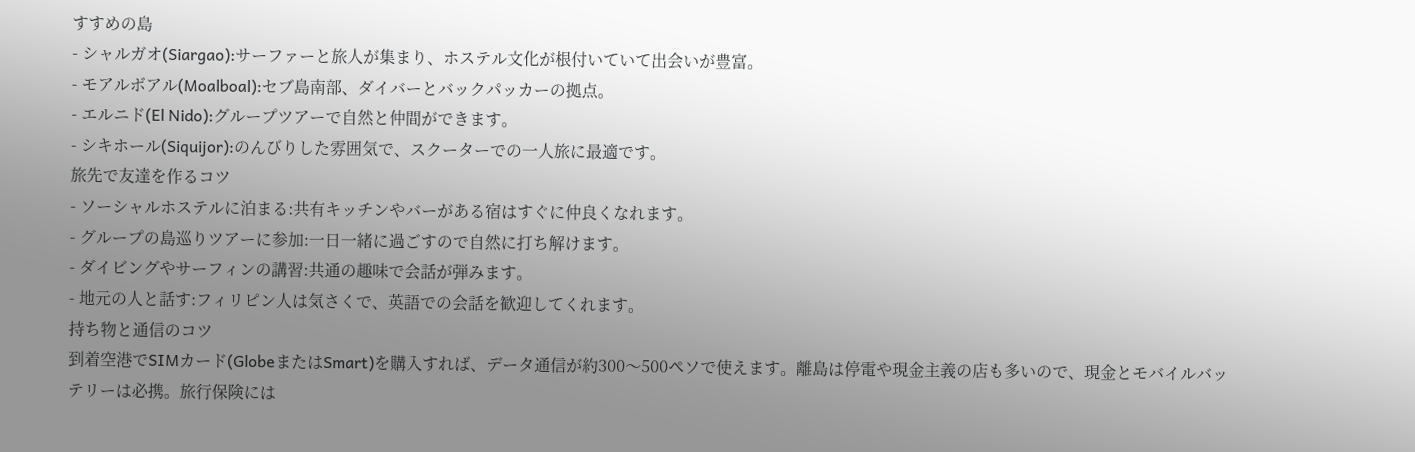すすめの島
- シャルガオ(Siargao):サーファーと旅人が集まり、ホステル文化が根付いていて出会いが豊富。
- モアルボアル(Moalboal):セブ島南部、ダイバーとバックパッカーの拠点。
- エルニド(El Nido):グループツアーで自然と仲間ができます。
- シキホール(Siquijor):のんびりした雰囲気で、スクーターでの一人旅に最適です。
旅先で友達を作るコツ
- ソーシャルホステルに泊まる:共有キッチンやバーがある宿はすぐに仲良くなれます。
- グループの島巡りツアーに参加:一日一緒に過ごすので自然に打ち解けます。
- ダイビングやサーフィンの講習:共通の趣味で会話が弾みます。
- 地元の人と話す:フィリピン人は気さくで、英語での会話を歓迎してくれます。
持ち物と通信のコツ
到着空港でSIMカード(GlobeまたはSmart)を購入すれば、データ通信が約300〜500ペソで使えます。離島は停電や現金主義の店も多いので、現金とモバイルバッテリーは必携。旅行保険には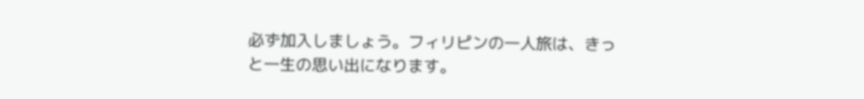必ず加入しましょう。フィリピンの一人旅は、きっと一生の思い出になります。